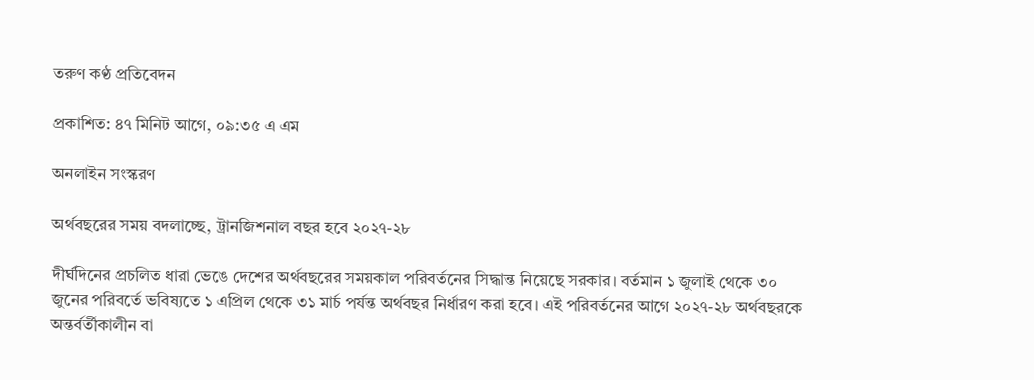তরুণ কণ্ঠ প্রতিবেদন

প্রকাশিত: ৪৭ মিনিট আগে, ০৯:৩৫ এ এম

অনলাইন সংস্করণ

অর্থবছরের সময় বদলাচ্ছে, ট্রানজিশনাল বছর হবে ২০২৭-২৮

দীর্ঘদিনের প্রচলিত ধারা ভেঙে দেশের অর্থবছরের সময়কাল পরিবর্তনের সিদ্ধান্ত নিয়েছে সরকার। বর্তমান ১ জুলাই থেকে ৩০ জুনের পরিবর্তে ভবিষ্যতে ১ এপ্রিল থেকে ৩১ মার্চ পর্যন্ত অর্থবছর নির্ধারণ করা হবে। এই পরিবর্তনের আগে ২০২৭-২৮ অর্থবছরকে অন্তর্বর্তীকালীন বা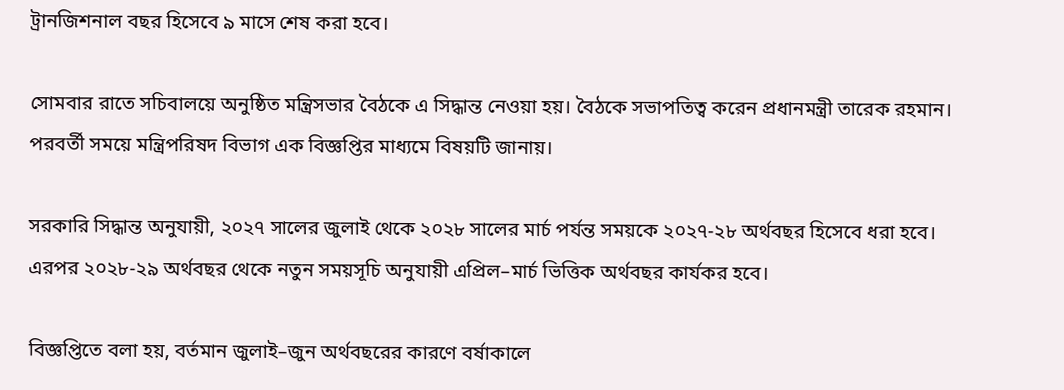ট্রানজিশনাল বছর হিসেবে ৯ মাসে শেষ করা হবে।

সোমবার রাতে সচিবালয়ে অনুষ্ঠিত মন্ত্রিসভার বৈঠকে এ সিদ্ধান্ত নেওয়া হয়। বৈঠকে সভাপতিত্ব করেন প্রধানমন্ত্রী তারেক রহমান। পরবর্তী সময়ে মন্ত্রিপরিষদ বিভাগ এক বিজ্ঞপ্তির মাধ্যমে বিষয়টি জানায়।

সরকারি সিদ্ধান্ত অনুযায়ী, ২০২৭ সালের জুলাই থেকে ২০২৮ সালের মার্চ পর্যন্ত সময়কে ২০২৭-২৮ অর্থবছর হিসেবে ধরা হবে। এরপর ২০২৮-২৯ অর্থবছর থেকে নতুন সময়সূচি অনুযায়ী এপ্রিল–মার্চ ভিত্তিক অর্থবছর কার্যকর হবে।

বিজ্ঞপ্তিতে বলা হয়, বর্তমান জুলাই–জুন অর্থবছরের কারণে বর্ষাকালে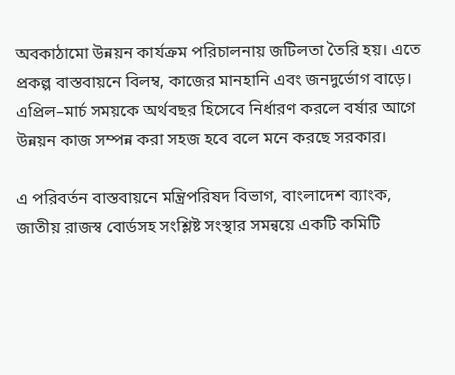অবকাঠামো উন্নয়ন কার্যক্রম পরিচালনায় জটিলতা তৈরি হয়। এতে প্রকল্প বাস্তবায়নে বিলম্ব, কাজের মানহানি এবং জনদুর্ভোগ বাড়ে। এপ্রিল–মার্চ সময়কে অর্থবছর হিসেবে নির্ধারণ করলে বর্ষার আগে উন্নয়ন কাজ সম্পন্ন করা সহজ হবে বলে মনে করছে সরকার।

এ পরিবর্তন বাস্তবায়নে মন্ত্রিপরিষদ বিভাগ, বাংলাদেশ ব্যাংক, জাতীয় রাজস্ব বোর্ডসহ সংশ্লিষ্ট সংস্থার সমন্বয়ে একটি কমিটি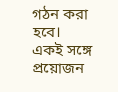গঠন করা হবে। একই সঙ্গে প্রয়োজন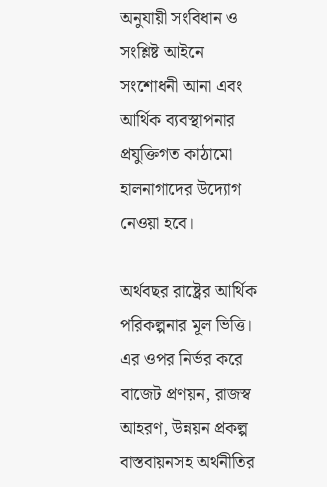অনুযায়ী সংবিধান ও সংশ্লিষ্ট আইনে সংশোধনী আনা এবং আর্থিক ব্যবস্থাপনার প্রযুক্তিগত কাঠামো হালনাগাদের উদ্যোগ নেওয়া হবে।

অর্থবছর রাষ্ট্রের আর্থিক পরিকল্পনার মূল ভিত্তি। এর ওপর নির্ভর করে বাজেট প্রণয়ন, রাজস্ব আহরণ, উন্নয়ন প্রকল্প বাস্তবায়নসহ অর্থনীতির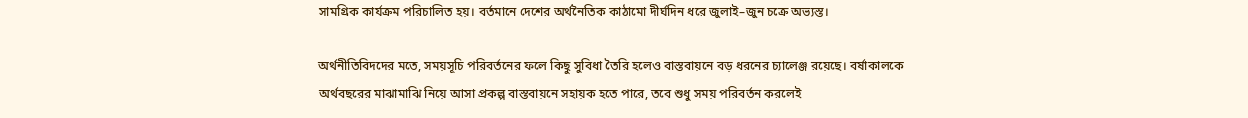সামগ্রিক কার্যক্রম পরিচালিত হয়। বর্তমানে দেশের অর্থনৈতিক কাঠামো দীর্ঘদিন ধরে জুলাই–জুন চক্রে অভ্যস্ত।

অর্থনীতিবিদদের মতে, সময়সূচি পরিবর্তনের ফলে কিছু সুবিধা তৈরি হলেও বাস্তবায়নে বড় ধরনের চ্যালেঞ্জ রয়েছে। বর্ষাকালকে অর্থবছরের মাঝামাঝি নিয়ে আসা প্রকল্প বাস্তবায়নে সহায়ক হতে পারে, তবে শুধু সময় পরিবর্তন করলেই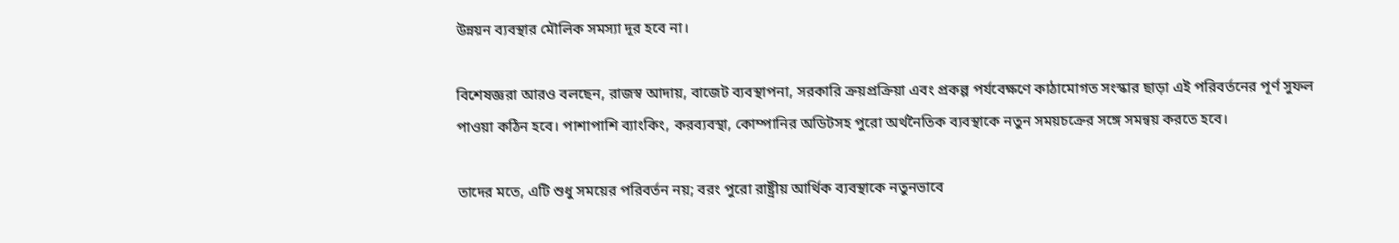উন্নয়ন ব্যবস্থার মৌলিক সমস্যা দূর হবে না।

বিশেষজ্ঞরা আরও বলছেন, রাজস্ব আদায়, বাজেট ব্যবস্থাপনা, সরকারি ক্রয়প্রক্রিয়া এবং প্রকল্প পর্যবেক্ষণে কাঠামোগত সংস্কার ছাড়া এই পরিবর্তনের পূর্ণ সুফল পাওয়া কঠিন হবে। পাশাপাশি ব্যাংকিং, করব্যবস্থা, কোম্পানির অডিটসহ পুরো অর্থনৈতিক ব্যবস্থাকে নতুন সময়চক্রের সঙ্গে সমন্বয় করতে হবে।

তাদের মতে, এটি শুধু সময়ের পরিবর্তন নয়; বরং পুরো রাষ্ট্রীয় আর্থিক ব্যবস্থাকে নতুনভাবে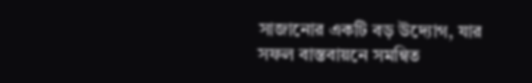সাজানোর একটি বড় উদ্যোগ, যার সফল বাস্তবায়নে সমন্বিত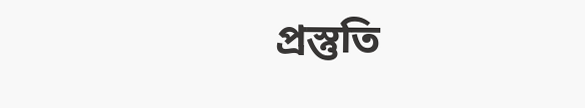প্রস্তুতি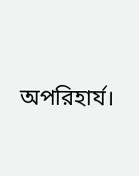অপরিহার্য।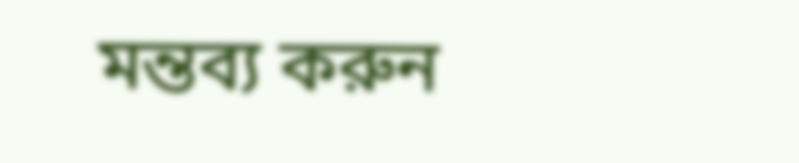মন্তব্য করুন